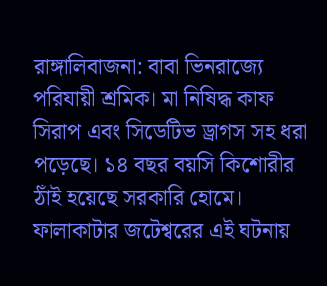রাঙ্গালিবাজনা: বাবা ভিনরাজ্যে পরিযায়ী শ্রমিক। মা নিষিদ্ধ কাফ সিরাপ এবং সিডেটিভ ড্রাগস সহ ধরা পড়েছে। ১৪ বছর বয়সি কিশোরীর ঠাঁই হয়েছে সরকারি হোমে। ফালাকাটার জটেশ্বরের এই ঘটনায়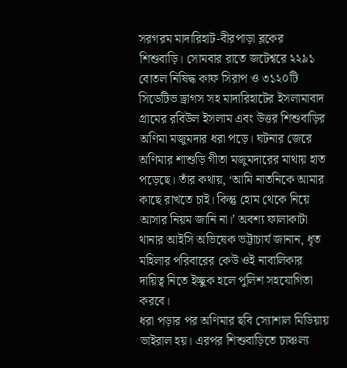সরগরম মাদারিহাট-বীরপাড়া ব্লকের শিশুবাড়ি। সোমবার রাতে জটেশ্বরে ২২৯১ বোতল নিষিদ্ধ কাফ সিরাপ ও ৩১২০টি সিডেটিভ ড্রাগস সহ মাদারিহাটের ইসলামাবাদ গ্রামের রবিউল ইসলাম এবং উত্তর শিশুবাড়ির অণিমা মজুমদার ধরা পড়ে। ঘটনার জেরে অণিমার শাশুড়ি গীতা মজুমদারের মাথায় হাত পড়েছে। তাঁর কথায়, ‘আমি নাতনিকে আমার কাছে রাখতে চাই। কিন্তু হোম থেকে নিয়ে আসার নিয়ম জানি না।’ অবশ্য ফালাকাটা থানার আইসি অভিষেক ভট্টাচার্য জানান, ধৃত মহিলার পরিবারের কেউ ওই নাবালিকার দায়িত্ব নিতে ইচ্ছুক হলে পুলিশ সহযোগিতা করবে।
ধরা পড়ার পর অণিমার ছবি স্যোশাল মিডিয়ায় ভাইরাল হয়। এরপর শিশুবাড়িতে চাঞ্চল্য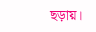ছড়ায়।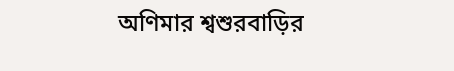অণিমার শ্বশুরবাড়ির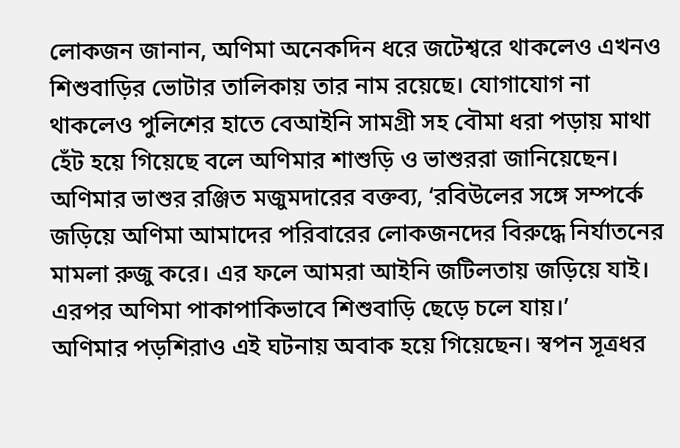লোকজন জানান, অণিমা অনেকদিন ধরে জটেশ্বরে থাকলেও এখনও শিশুবাড়ির ভোটার তালিকায় তার নাম রয়েছে। যোগাযোগ না থাকলেও পুলিশের হাতে বেআইনি সামগ্রী সহ বৌমা ধরা পড়ায় মাথা হেঁট হয়ে গিয়েছে বলে অণিমার শাশুড়ি ও ভাশুররা জানিয়েছেন। অণিমার ভাশুর রঞ্জিত মজুমদারের বক্তব্য, ‘রবিউলের সঙ্গে সম্পর্কে জড়িয়ে অণিমা আমাদের পরিবারের লোকজনদের বিরুদ্ধে নির্যাতনের মামলা রুজু করে। এর ফলে আমরা আইনি জটিলতায় জড়িয়ে যাই। এরপর অণিমা পাকাপাকিভাবে শিশুবাড়ি ছেড়ে চলে যায়।’
অণিমার পড়শিরাও এই ঘটনায় অবাক হয়ে গিয়েছেন। স্বপন সূত্রধর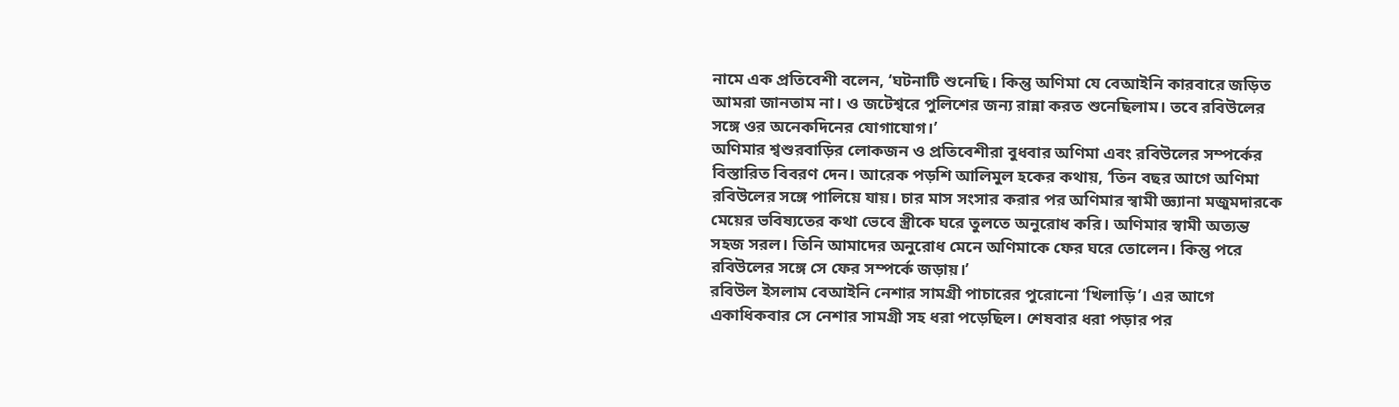নামে এক প্রতিবেশী বলেন, ‘ঘটনাটি শুনেছি। কিন্তু অণিমা যে বেআইনি কারবারে জড়িত আমরা জানতাম না। ও জটেশ্বরে পুলিশের জন্য রান্না করত শুনেছিলাম। তবে রবিউলের সঙ্গে ওর অনেকদিনের যোগাযোগ।’
অণিমার শ্বশুরবাড়ির লোকজন ও প্রতিবেশীরা বুধবার অণিমা এবং রবিউলের সম্পর্কের বিস্তারিত বিবরণ দেন। আরেক পড়শি আলিমুল হকের কথায়, ‘তিন বছর আগে অণিমা রবিউলের সঙ্গে পালিয়ে যায়। চার মাস সংসার করার পর অণিমার স্বামী জ্ঞ্যানা মজুমদারকে মেয়ের ভবিষ্যতের কথা ভেবে স্ত্রীকে ঘরে তুলতে অনুরোধ করি। অণিমার স্বামী অত্যন্ত সহজ সরল। তিনি আমাদের অনুরোধ মেনে অণিমাকে ফের ঘরে তোলেন। কিন্তু পরে রবিউলের সঙ্গে সে ফের সম্পর্কে জড়ায়।’
রবিউল ইসলাম বেআইনি নেশার সামগ্রী পাচারের পুরোনো ‘খিলাড়ি’। এর আগে একাধিকবার সে নেশার সামগ্রী সহ ধরা পড়েছিল। শেষবার ধরা পড়ার পর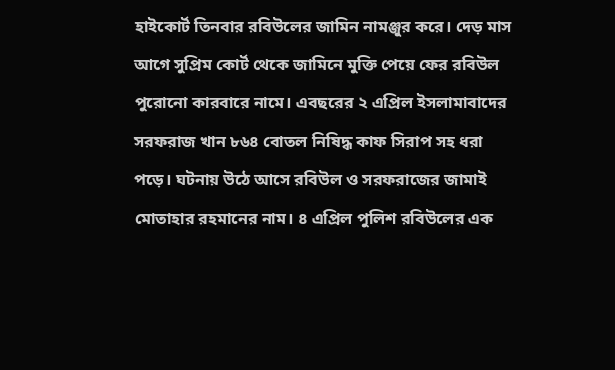হাইকোর্ট তিনবার রবিউলের জামিন নামঞ্জুর করে। দেড় মাস আগে সুপ্রিম কোর্ট থেকে জামিনে মুক্তি পেয়ে ফের রবিউল পুরোনো কারবারে নামে। এবছরের ২ এপ্রিল ইসলামাবাদের সরফরাজ খান ৮৬৪ বোতল নিষিদ্ধ কাফ সিরাপ সহ ধরা পড়ে। ঘটনায় উঠে আসে রবিউল ও সরফরাজের জামাই মোতাহার রহমানের নাম। ৪ এপ্রিল পুলিশ রবিউলের এক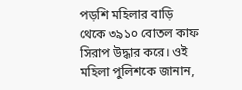পড়শি মহিলার বাড়ি থেকে ৩৯১০ বোতল কাফ সিরাপ উদ্ধার করে। ওই মহিলা পুলিশকে জানান,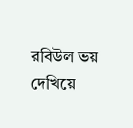রবিউল ভয় দেখিয়ে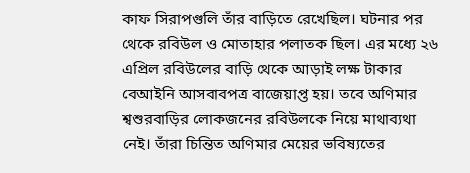কাফ সিরাপগুলি তাঁর বাড়িতে রেখেছিল। ঘটনার পর থেকে রবিউল ও মোতাহার পলাতক ছিল। এর মধ্যে ২৬ এপ্রিল রবিউলের বাড়ি থেকে আড়াই লক্ষ টাকার বেআইনি আসবাবপত্র বাজেয়াপ্ত হয়। তবে অণিমার শ্বশুরবাড়ির লোকজনের রবিউলকে নিয়ে মাথাব্যথা নেই। তাঁরা চিন্তিত অণিমার মেয়ের ভবিষ্যতের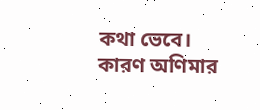কথা ভেবে। কারণ অণিমার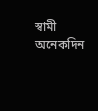স্বামী অনেকদিন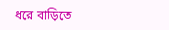ধরে বাড়িতে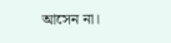আসেন না।